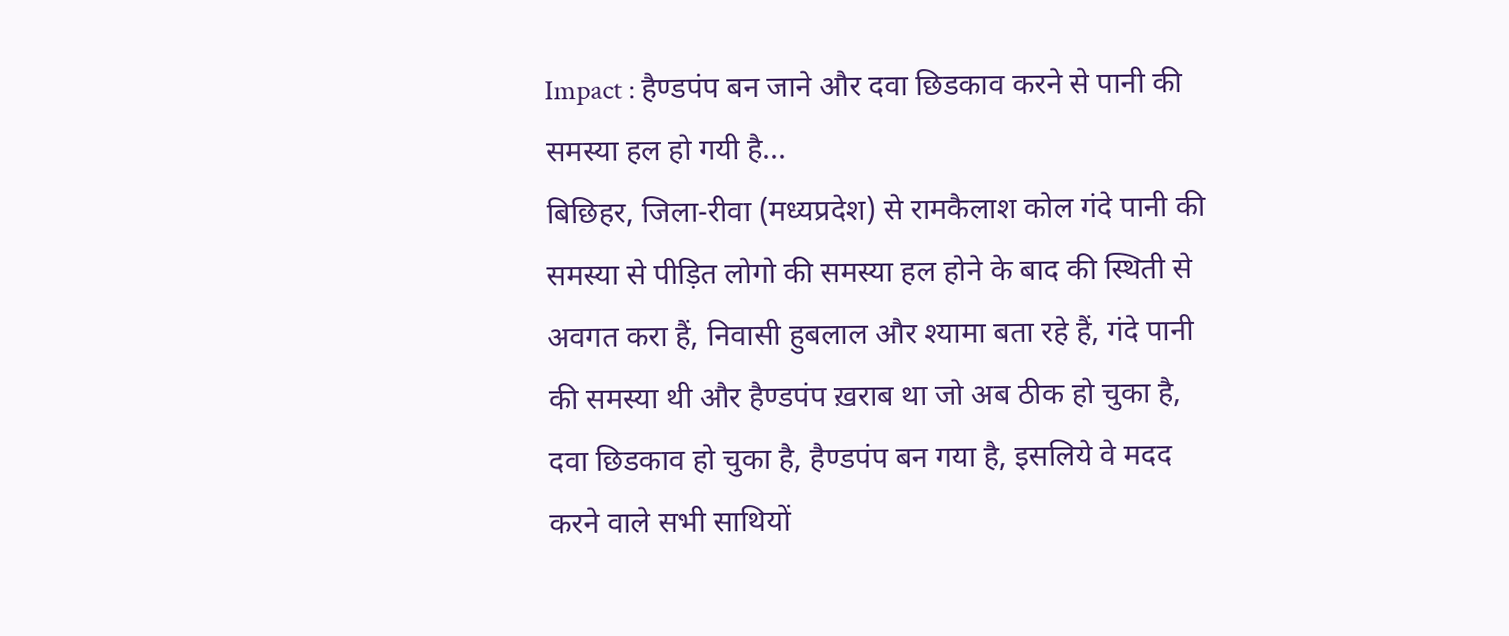Impact : हैण्डपंप बन जाने और दवा छिडकाव करने से पानी की समस्या हल हो गयी है...
बिछिहर, जिला-रीवा (मध्यप्रदेश) से रामकैलाश कोल गंदे पानी की समस्या से पीड़ित लोगो की समस्या हल होने के बाद की स्थिती से अवगत करा हैं, निवासी हुबलाल और श्यामा बता रहे हैं, गंदे पानी की समस्या थी और हैण्डपंप ख़राब था जो अब ठीक हो चुका है, दवा छिडकाव हो चुका है, हैण्डपंप बन गया है, इसलिये वे मदद करने वाले सभी साथियों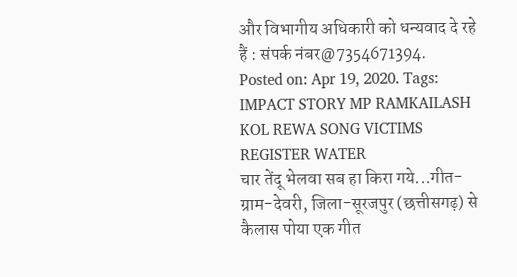और विभागीय अधिकारी को धन्यवाद दे रहे हैं : संपर्क नंबर@7354671394.
Posted on: Apr 19, 2020. Tags: IMPACT STORY MP RAMKAILASH KOL REWA SONG VICTIMS REGISTER WATER
चार तेंदू भेलवा सब हा किरा गये...गीत-
ग्राम-देवरी, जिला-सूरजपुर (छत्तीसगढ़) से कैलास पोया एक गीत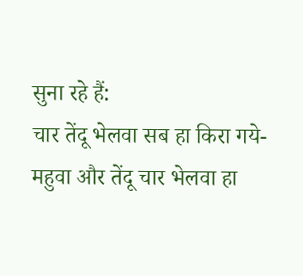सुना रहे हैं:
चार तेंदू भेलवा सब हा किरा गये-
महुवा और तेंदू चार भेलवा हा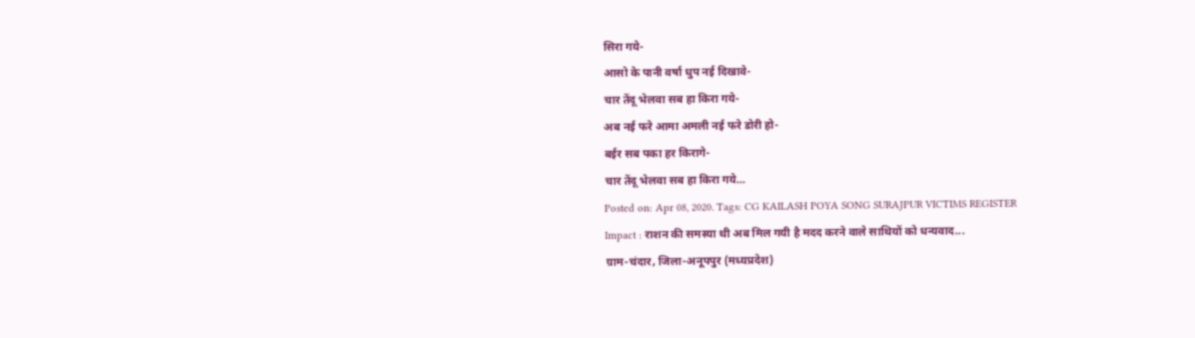सिरा गये-
आसो के पानी वर्षा धुप नई दिखावे-
चार तेंदू भेलवा सब हा किरा गये-
अब नई फरे आमा अमली नई फरे डोरी हो-
बईर सब पका हर किरागे-
चार तेंदू भेलवा सब हा किरा गये...
Posted on: Apr 08, 2020. Tags: CG KAILASH POYA SONG SURAJPUR VICTIMS REGISTER
Impact : राशन की समस्या थी अब मिल गयी है मदद करने वाले साथियों को धन्यवाद...
ग्राम-चंदार, जिला-अनूपपुर (मध्यप्रदेश)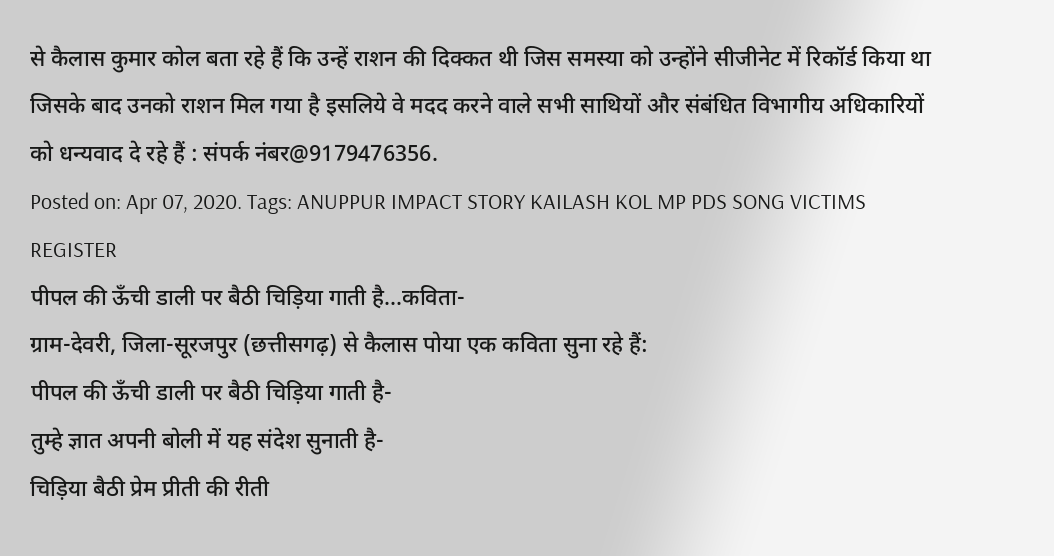से कैलास कुमार कोल बता रहे हैं कि उन्हें राशन की दिक्कत थी जिस समस्या को उन्होंने सीजीनेट में रिकॉर्ड किया था जिसके बाद उनको राशन मिल गया है इसलिये वे मदद करने वाले सभी साथियों और संबंधित विभागीय अधिकारियों को धन्यवाद दे रहे हैं : संपर्क नंबर@9179476356.
Posted on: Apr 07, 2020. Tags: ANUPPUR IMPACT STORY KAILASH KOL MP PDS SONG VICTIMS REGISTER
पीपल की ऊँची डाली पर बैठी चिड़िया गाती है...कविता-
ग्राम-देवरी, जिला-सूरजपुर (छत्तीसगढ़) से कैलास पोया एक कविता सुना रहे हैं:
पीपल की ऊँची डाली पर बैठी चिड़िया गाती है-
तुम्हे ज्ञात अपनी बोली में यह संदेश सुनाती है-
चिड़िया बैठी प्रेम प्रीती की रीती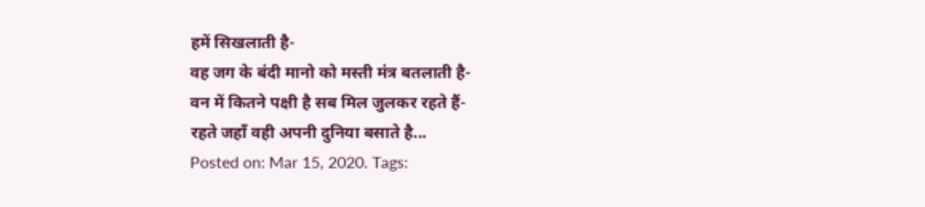हमें सिखलाती है-
वह जग के बंदी मानो को मस्ती मंत्र बतलाती है-
वन में कितने पक्षी है सब मिल जुलकर रहते हैं-
रहते जहाँ वही अपनी दुनिया बसाते है...
Posted on: Mar 15, 2020. Tags: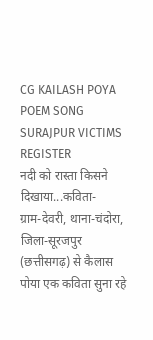CG KAILASH POYA POEM SONG SURAJPUR VICTIMS REGISTER
नदी को रास्ता किसने दिखाया...कविता-
ग्राम-देवरी, थाना-चंदोरा, जिला-सूरजपुर (छत्तीसगढ़) से कैलास पोया एक कविता सुना रहे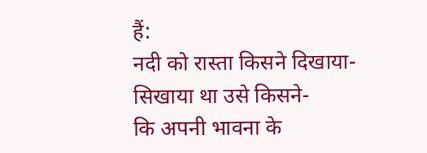हैं:
नदी को रास्ता किसने दिखाया-
सिखाया था उसे किसने-
कि अपनी भावना के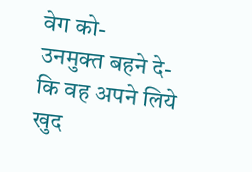वेग को-
उनमुक्त बहने दे-
कि वह अपने लिये खुद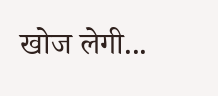खोज लेगी...